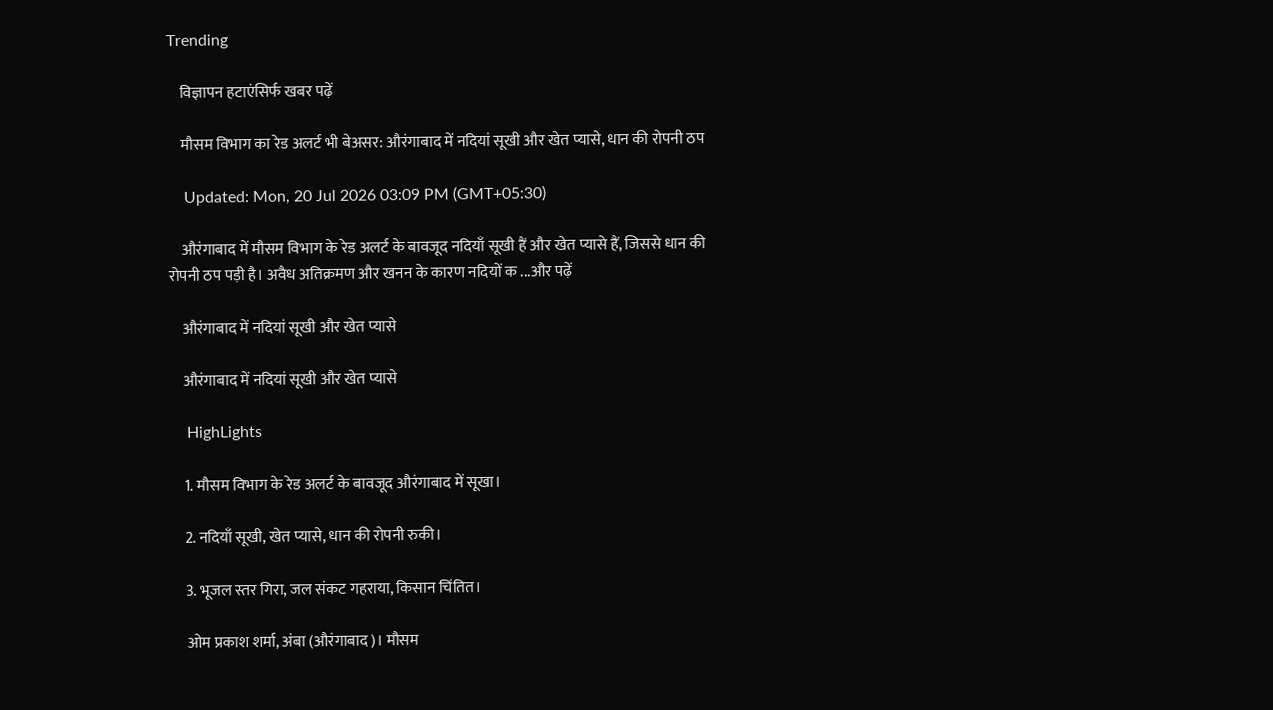Trending

    विज्ञापन हटाएंसिर्फ खबर पढ़ें

    मौसम विभाग का रेड अलर्ट भी बेअसर: औरंगाबाद में नदियां सूखी और खेत प्यासे, धान की रोपनी ठप

    Updated: Mon, 20 Jul 2026 03:09 PM (GMT+05:30)

    औरंगाबाद में मौसम विभाग के रेड अलर्ट के बावजूद नदियाँ सूखी हैं और खेत प्यासे हैं, जिससे धान की रोपनी ठप पड़ी है। अवैध अतिक्रमण और खनन के कारण नदियों क ...और पढ़ें

    औरंगाबाद में नदियां सूखी और खेत प्यासे

    औरंगाबाद में नदियां सूखी और खेत प्यासे

    HighLights

    1. मौसम विभाग के रेड अलर्ट के बावजूद औरंगाबाद में सूखा।

    2. नदियाँ सूखी, खेत प्यासे, धान की रोपनी रुकी।

    3. भूजल स्तर गिरा, जल संकट गहराया, किसान चिंतित।

    ओम प्रकाश शर्मा, अंबा (औरंगाबाद)। मौसम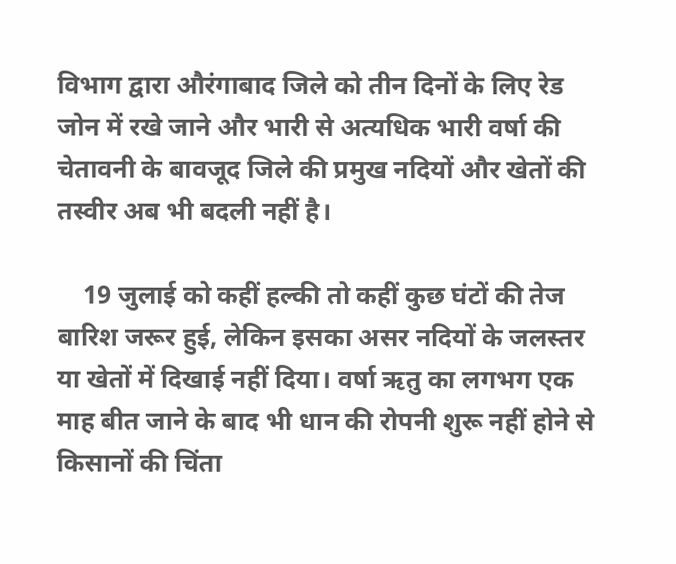विभाग द्वारा औरंगाबाद जिले को तीन दिनों के लिए रेड जोन में रखे जाने और भारी से अत्यधिक भारी वर्षा की चेतावनी के बावजूद जिले की प्रमुख नदियों और खेतों की तस्वीर अब भी बदली नहीं है।

    19 जुलाई को कहीं हल्की तो कहीं कुछ घंटों की तेज बारिश जरूर हुई, लेकिन इसका असर नदियों के जलस्तर या खेतों में दिखाई नहीं दिया। वर्षा ऋतु का लगभग एक माह बीत जाने के बाद भी धान की रोपनी शुरू नहीं होने से किसानों की चिंता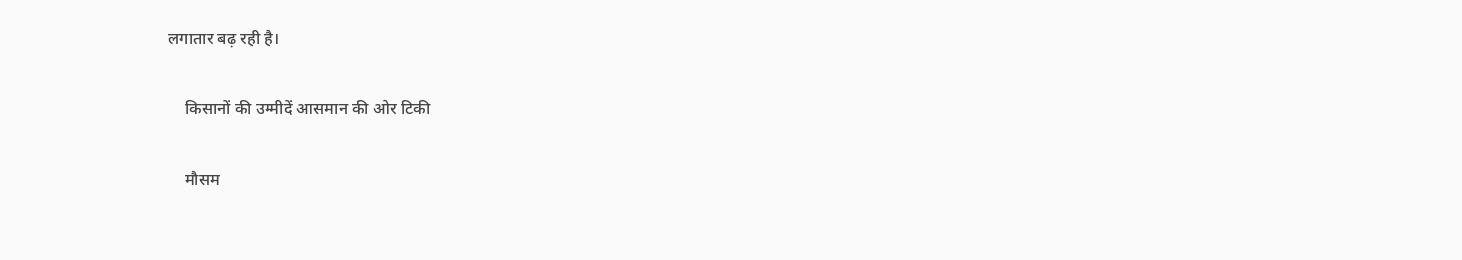लगातार बढ़ रही है।

    किसानों की उम्मीदें आसमान की ओर टिकी

    मौसम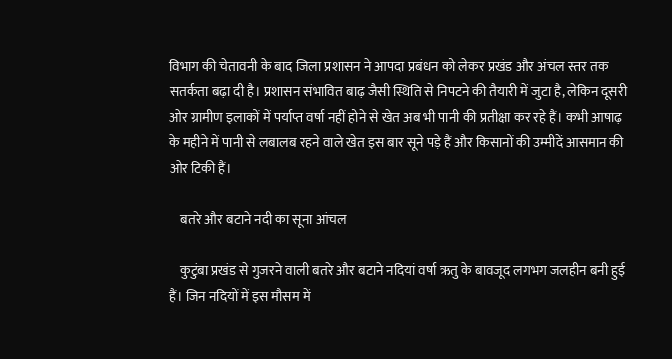विभाग की चेतावनी के बाद जिला प्रशासन ने आपदा प्रबंधन को लेकर प्रखंड और अंचल स्तर तक सतर्कता बढ़ा दी है। प्रशासन संभावित बाढ़ जैसी स्थिति से निपटने की तैयारी में जुटा है, लेकिन दूसरी ओर ग्रामीण इलाकों में पर्याप्त वर्षा नहीं होने से खेत अब भी पानी की प्रतीक्षा कर रहे हैं। कभी आषाढ़ के महीने में पानी से लबालब रहने वाले खेत इस बार सूने पड़े हैं और किसानों की उम्मीदें आसमान की ओर टिकी हैं।

    बतरे और बटाने नदी का सूना आंचल

    कुटुंबा प्रखंड से गुजरने वाली बतरे और बटाने नदियां वर्षा ऋतु के बावजूद लगभग जलहीन बनी हुई हैं। जिन नदियों में इस मौसम में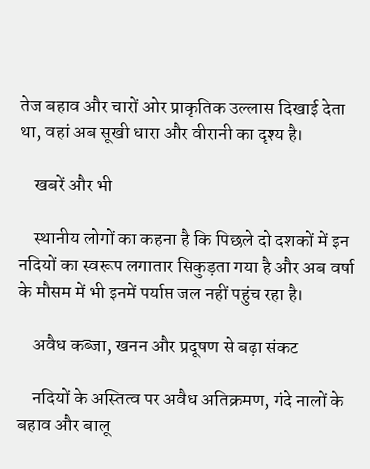तेज बहाव और चारों ओर प्राकृतिक उल्लास दिखाई देता था, वहां अब सूखी धारा और वीरानी का दृश्य है।

    खबरें और भी

    स्थानीय लोगों का कहना है कि पिछले दो दशकों में इन नदियों का स्वरूप लगातार सिकुड़ता गया है और अब वर्षा के मौसम में भी इनमें पर्याप्त जल नहीं पहुंच रहा है।

    अवैध कब्जा, खनन और प्रदूषण से बढ़ा संकट

    नदियों के अस्तित्व पर अवैध अतिक्रमण, गंदे नालों के बहाव और बालू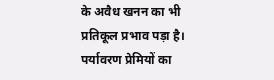के अवैध खनन का भी प्रतिकूल प्रभाव पड़ा है। पर्यावरण प्रेमियों का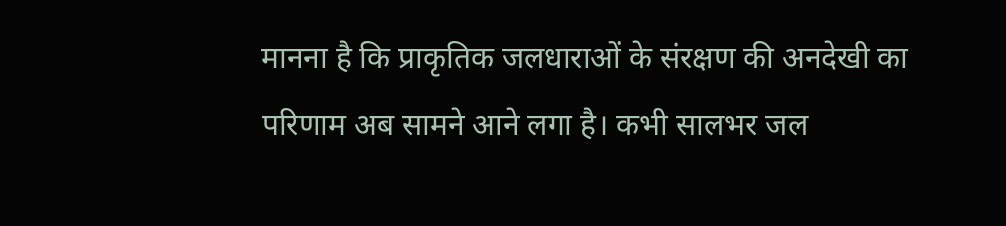मानना है कि प्राकृतिक जलधाराओं के संरक्षण की अनदेखी का परिणाम अब सामने आने लगा है। कभी सालभर जल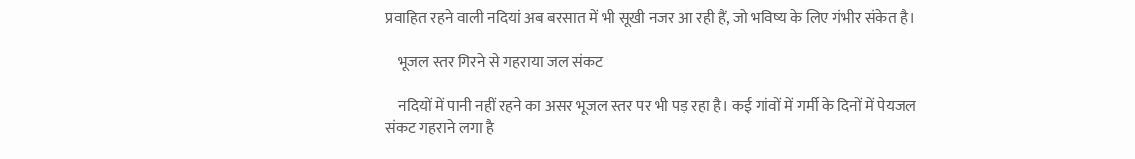प्रवाहित रहने वाली नदियां अब बरसात में भी सूखी नजर आ रही हैं, जो भविष्य के लिए गंभीर संकेत है।

    भूजल स्तर गिरने से गहराया जल संकट

    नदियों में पानी नहीं रहने का असर भूजल स्तर पर भी पड़ रहा है। कई गांवों में गर्मी के दिनों में पेयजल संकट गहराने लगा है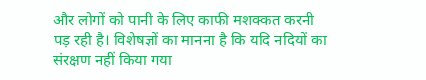और लोगों को पानी के लिए काफी मशक्कत करनी पड़ रही है। विशेषज्ञों का मानना है कि यदि नदियों का संरक्षण नहीं किया गया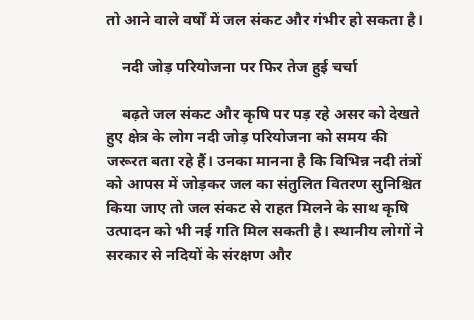तो आने वाले वर्षों में जल संकट और गंभीर हो सकता है।

    नदी जोड़ परियोजना पर फिर तेज हुई चर्चा

    बढ़ते जल संकट और कृषि पर पड़ रहे असर को देखते हुए क्षेत्र के लोग नदी जोड़ परियोजना को समय की जरूरत बता रहे हैं। उनका मानना है कि विभिन्न नदी तंत्रों को आपस में जोड़कर जल का संतुलित वितरण सुनिश्चित किया जाए तो जल संकट से राहत मिलने के साथ कृषि उत्पादन को भी नई गति मिल सकती है। स्थानीय लोगों ने सरकार से नदियों के संरक्षण और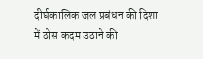दीर्घकालिक जल प्रबंधन की दिशा में ठोस कदम उठाने की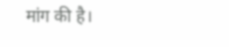मांग की है।